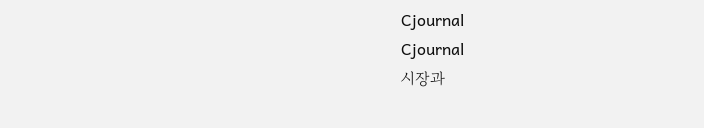Cjournal
Cjournal
시장과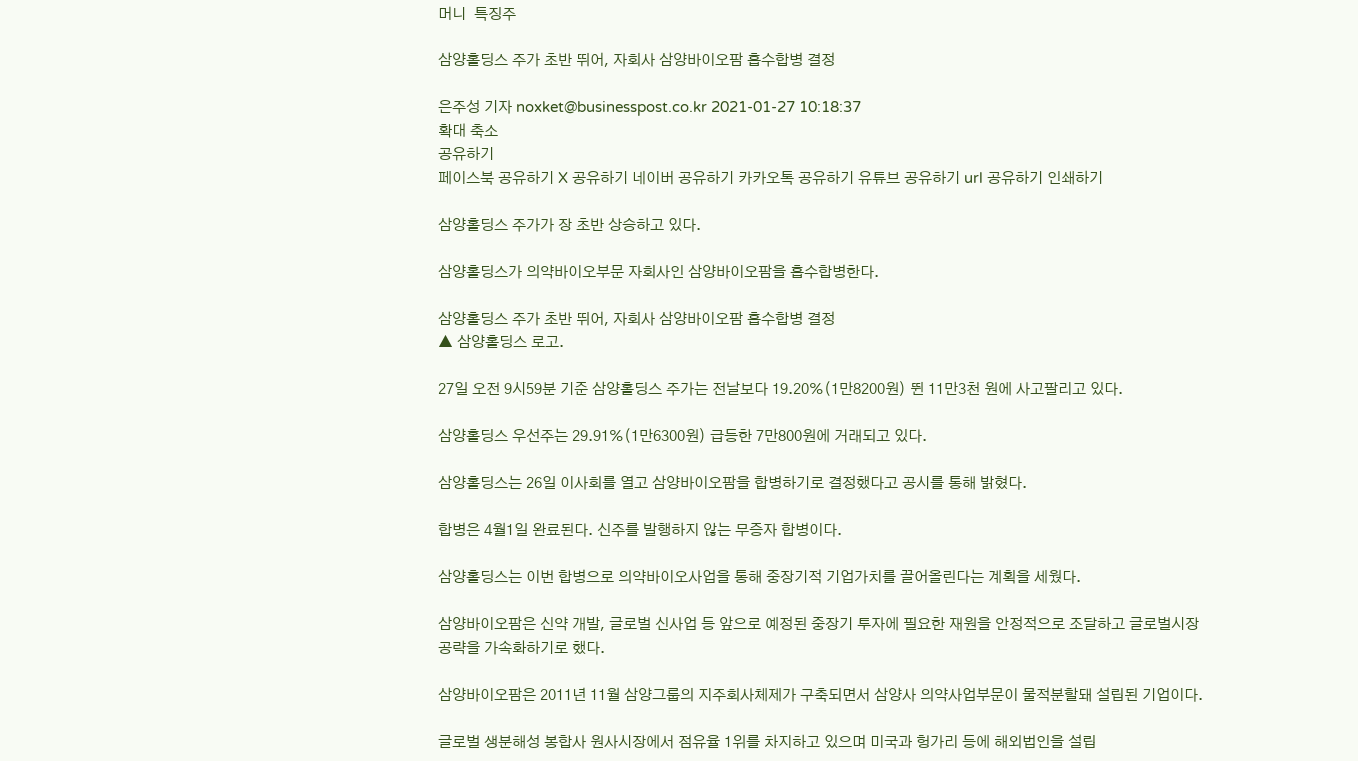머니  특징주

삼양홀딩스 주가 초반 뛰어, 자회사 삼양바이오팜 흡수합병 결정

은주성 기자 noxket@businesspost.co.kr 2021-01-27 10:18:37
확대 축소
공유하기
페이스북 공유하기 X 공유하기 네이버 공유하기 카카오톡 공유하기 유튜브 공유하기 url 공유하기 인쇄하기

삼양홀딩스 주가가 장 초반 상승하고 있다.

삼양홀딩스가 의약바이오부문 자회사인 삼양바이오팜을 흡수합병한다.

삼양홀딩스 주가 초반 뛰어, 자회사 삼양바이오팜 흡수합병 결정
▲ 삼양홀딩스 로고.

27일 오전 9시59분 기준 삼양홀딩스 주가는 전날보다 19.20%(1만8200원) 뛴 11만3천 원에 사고팔리고 있다.

삼양홀딩스 우선주는 29.91%(1만6300원) 급등한 7만800원에 거래되고 있다.

삼양홀딩스는 26일 이사회를 열고 삼양바이오팜을 합병하기로 결정했다고 공시를 통해 밝혔다.

합병은 4월1일 완료된다. 신주를 발행하지 않는 무증자 합병이다.

삼양홀딩스는 이번 합병으로 의약바이오사업을 통해 중장기적 기업가치를 끌어올린다는 계획을 세웠다.

삼양바이오팜은 신약 개발, 글로벌 신사업 등 앞으로 예정된 중장기 투자에 필요한 재원을 안정적으로 조달하고 글로벌시장 공략을 가속화하기로 했다.

삼양바이오팜은 2011년 11월 삼양그룹의 지주회사체제가 구축되면서 삼양사 의약사업부문이 물적분할돼 설립된 기업이다.

글로벌 생분해성 봉합사 원사시장에서 점유율 1위를 차지하고 있으며 미국과 헝가리 등에 해외법인을 설립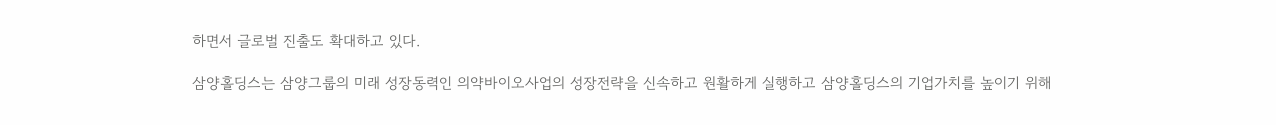하면서 글로벌 진출도 확대하고 있다.

삼양홀딩스는 삼양그룹의 미래 성장동력인 의약바이오사업의 성장전략을 신속하고 원활하게 실행하고 삼양홀딩스의 기업가치를 높이기 위해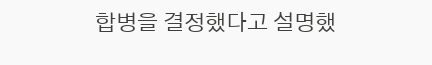합병을 결정했다고 설명했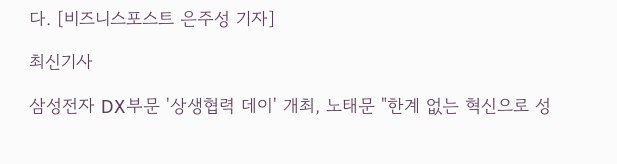다. [비즈니스포스트 은주성 기자]

최신기사

삼성전자 DX부문 '상생협력 데이' 개최, 노태문 "한계 없는 혁신으로 성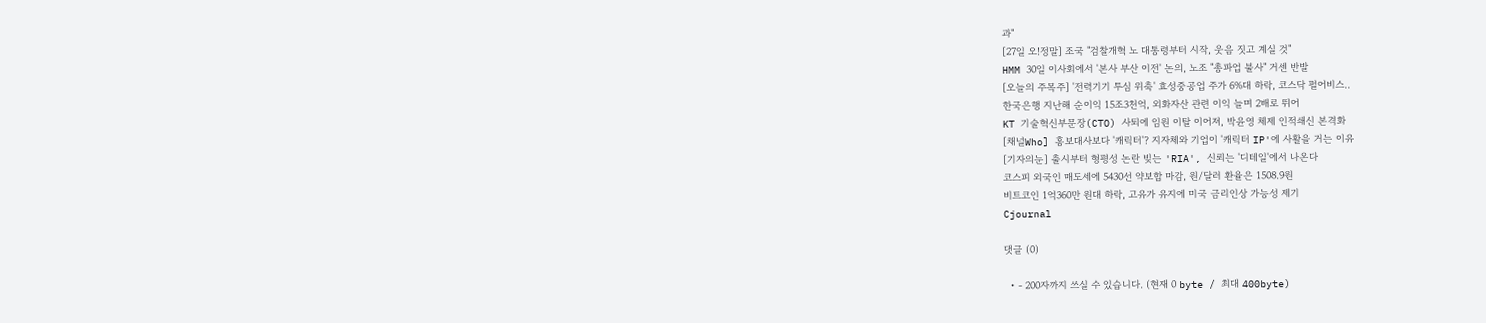과"
[27일 오!정말] 조국 "검찰개혁 노 대통령부터 시작, 웃음 짓고 계실 것"
HMM 30일 이사회에서 '본사 부산 이전' 논의, 노조 "총파업 불사" 거센 반발
[오늘의 주목주] '전력기기 투심 위축' 효성중공업 주가 6%대 하락, 코스닥 펄어비스..
한국은행 지난해 순이익 15조3천억, 외화자산 관련 이익 늘며 2배로 뛰어
KT 기술혁신부문장(CTO) 사퇴에 임원 이탈 이어져, 박윤영 체제 인적쇄신 본격화
[채널Who] 홍보대사보다 '캐릭터'? 지자체와 기업이 '캐릭터 IP'에 사활을 거는 이유
[기자의눈] 출시부터 형평성 논란 빚는 'RIA', 신뢰는 '디테일'에서 나온다
코스피 외국인 매도세에 5430선 약보합 마감, 원/달러 환율은 1508.9원
비트코인 1억360만 원대 하락, 고유가 유지에 미국 금리인상 가능성 제기
Cjournal

댓글 (0)

  • - 200자까지 쓰실 수 있습니다. (현재 0 byte / 최대 400byte)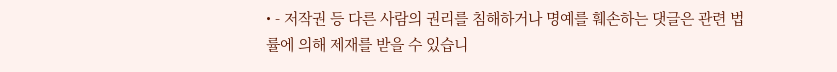• - 저작권 등 다른 사람의 권리를 침해하거나 명예를 훼손하는 댓글은 관련 법률에 의해 제재를 받을 수 있습니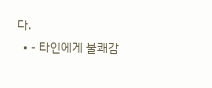다.
  • - 타인에게 불쾌감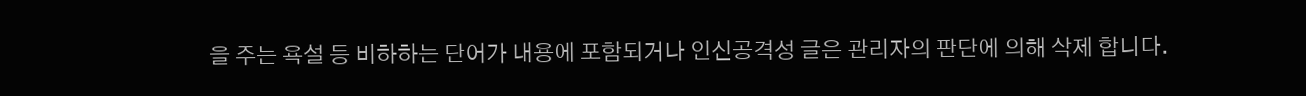을 주는 욕설 등 비하하는 단어가 내용에 포함되거나 인신공격성 글은 관리자의 판단에 의해 삭제 합니다.